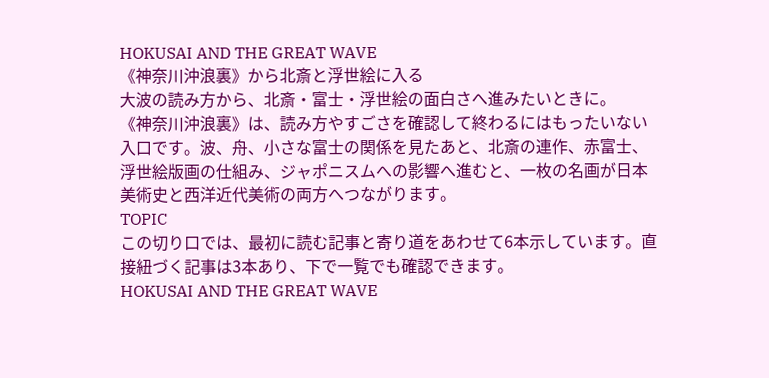HOKUSAI AND THE GREAT WAVE
《神奈川沖浪裏》から北斎と浮世絵に入る
大波の読み方から、北斎・富士・浮世絵の面白さへ進みたいときに。
《神奈川沖浪裏》は、読み方やすごさを確認して終わるにはもったいない入口です。波、舟、小さな富士の関係を見たあと、北斎の連作、赤富士、浮世絵版画の仕組み、ジャポニスムへの影響へ進むと、一枚の名画が日本美術史と西洋近代美術の両方へつながります。
TOPIC
この切り口では、最初に読む記事と寄り道をあわせて6本示しています。直接紐づく記事は3本あり、下で一覧でも確認できます。
HOKUSAI AND THE GREAT WAVE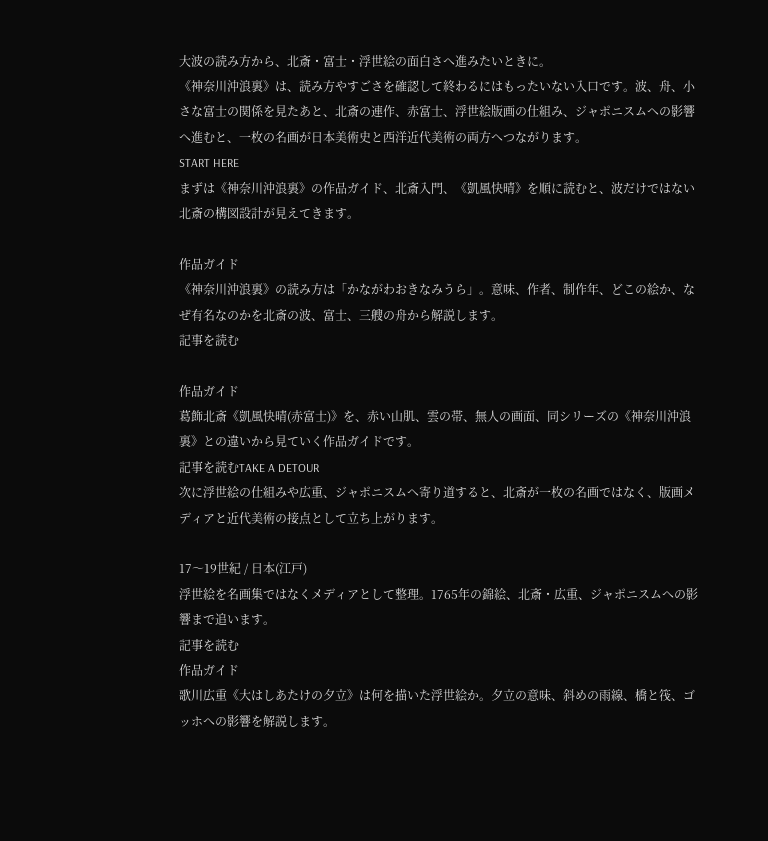大波の読み方から、北斎・富士・浮世絵の面白さへ進みたいときに。
《神奈川沖浪裏》は、読み方やすごさを確認して終わるにはもったいない入口です。波、舟、小さな富士の関係を見たあと、北斎の連作、赤富士、浮世絵版画の仕組み、ジャポニスムへの影響へ進むと、一枚の名画が日本美術史と西洋近代美術の両方へつながります。
START HERE
まずは《神奈川沖浪裏》の作品ガイド、北斎入門、《凱風快晴》を順に読むと、波だけではない北斎の構図設計が見えてきます。

作品ガイド
《神奈川沖浪裏》の読み方は「かながわおきなみうら」。意味、作者、制作年、どこの絵か、なぜ有名なのかを北斎の波、富士、三艘の舟から解説します。
記事を読む

作品ガイド
葛飾北斎《凱風快晴(赤富士)》を、赤い山肌、雲の帯、無人の画面、同シリーズの《神奈川沖浪裏》との違いから見ていく作品ガイドです。
記事を読むTAKE A DETOUR
次に浮世絵の仕組みや広重、ジャポニスムへ寄り道すると、北斎が一枚の名画ではなく、版画メディアと近代美術の接点として立ち上がります。

17〜19世紀 / 日本(江戸)
浮世絵を名画集ではなくメディアとして整理。1765年の錦絵、北斎・広重、ジャポニスムへの影響まで追います。
記事を読む
作品ガイド
歌川広重《大はしあたけの夕立》は何を描いた浮世絵か。夕立の意味、斜めの雨線、橋と筏、ゴッホへの影響を解説します。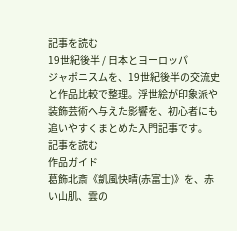記事を読む
19世紀後半 / 日本とヨーロッパ
ジャポニスムを、19世紀後半の交流史と作品比較で整理。浮世絵が印象派や装飾芸術へ与えた影響を、初心者にも追いやすくまとめた入門記事です。
記事を読む
作品ガイド
葛飾北斎《凱風快晴(赤富士)》を、赤い山肌、雲の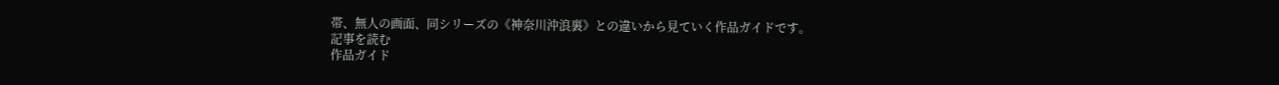帯、無人の画面、同シリーズの《神奈川沖浪裏》との違いから見ていく作品ガイドです。
記事を読む
作品ガイド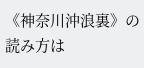《神奈川沖浪裏》の読み方は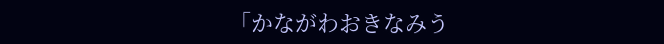「かながわおきなみう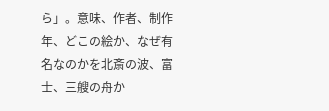ら」。意味、作者、制作年、どこの絵か、なぜ有名なのかを北斎の波、富士、三艘の舟か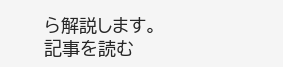ら解説します。
記事を読む